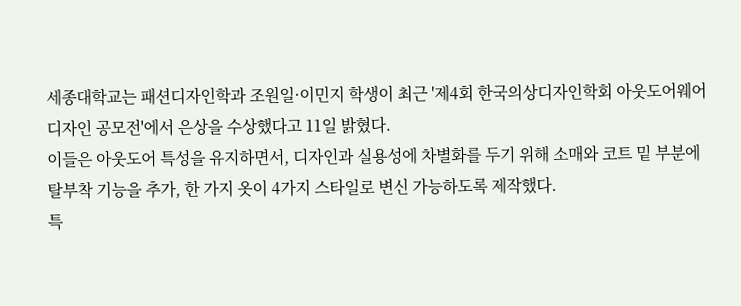세종대학교는 패션디자인학과 조원일·이민지 학생이 최근 '제4회 한국의상디자인학회 아웃도어웨어 디자인 공모전'에서 은상을 수상했다고 11일 밝혔다.
이들은 아웃도어 특성을 유지하면서, 디자인과 실용성에 차별화를 두기 위해 소매와 코트 밑 부분에 탈부착 기능을 추가, 한 가지 옷이 4가지 스타일로 변신 가능하도록 제작했다.
특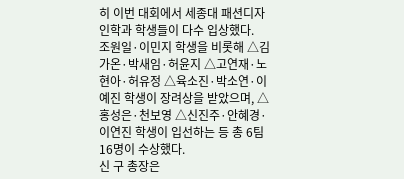히 이번 대회에서 세종대 패션디자인학과 학생들이 다수 입상했다.
조원일·이민지 학생을 비롯해 △김가온·박새임·허윤지 △고연재·노현아·허유정 △육소진·박소연·이예진 학생이 장려상을 받았으며, △홍성은·천보영 △신진주·안혜경·이연진 학생이 입선하는 등 총 6팀 16명이 수상했다.
신 구 총장은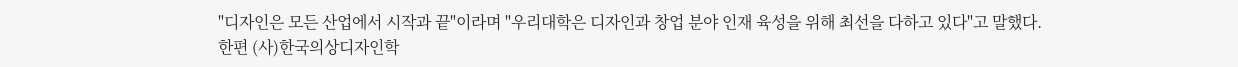"디자인은 모든 산업에서 시작과 끝"이라며 "우리대학은 디자인과 창업 분야 인재 육성을 위해 최선을 다하고 있다"고 말했다.
한편 (사)한국의상디자인학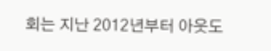회는 지난 2012년부터 아웃도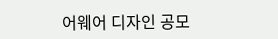어웨어 디자인 공모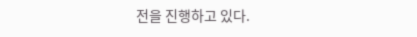전을 진행하고 있다.